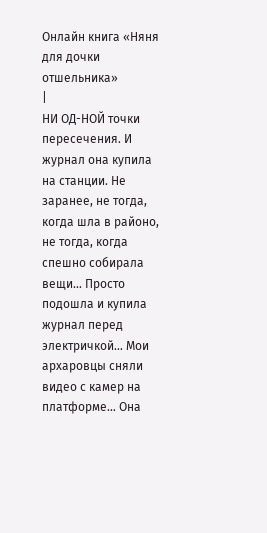Онлайн книга «Няня для дочки отшельника»
|
НИ ОД-НОЙ точки пересечения. И журнал она купила на станции. Не заранее, не тогда, когда шла в районо, не тогда, когда спешно собирала вещи… Просто подошла и купила журнал перед электричкой… Мои архаровцы сняли видео с камер на платформе… Она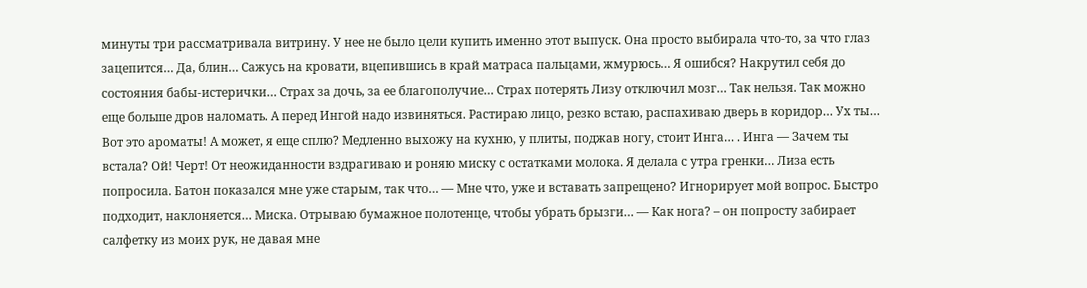минуты три рассматривала витрину. У нее не было цели купить именно этот выпуск. Она просто выбирала что-то, за что глаз зацепится… Да, блин… Сажусь на кровати, вцепившись в край матраса пальцами, жмурюсь… Я ошибся? Накрутил себя до состояния бабы-истерички… Страх за дочь, за ее благополучие… Страх потерять Лизу отключил мозг… Так нельзя. Так можно еще больше дров наломать. А перед Ингой надо извиняться. Растираю лицо, резко встаю, распахиваю дверь в коридор… Ух ты… Вот это ароматы! А может, я еще сплю? Медленно выхожу на кухню, у плиты, поджав ногу, стоит Инга… . Инга — Зачем ты встала? Ой! Черт! От неожиданности вздрагиваю и роняю миску с остатками молока. Я делала с утра гренки… Лиза есть попросила. Батон показался мне уже старым, так что… — Мне что, уже и вставать запрещено? Игнорирует мой вопрос. Быстро подходит, наклоняется… Миска. Отрываю бумажное полотенце, чтобы убрать брызги… — Как нога? – он попросту забирает салфетку из моих рук, не давая мне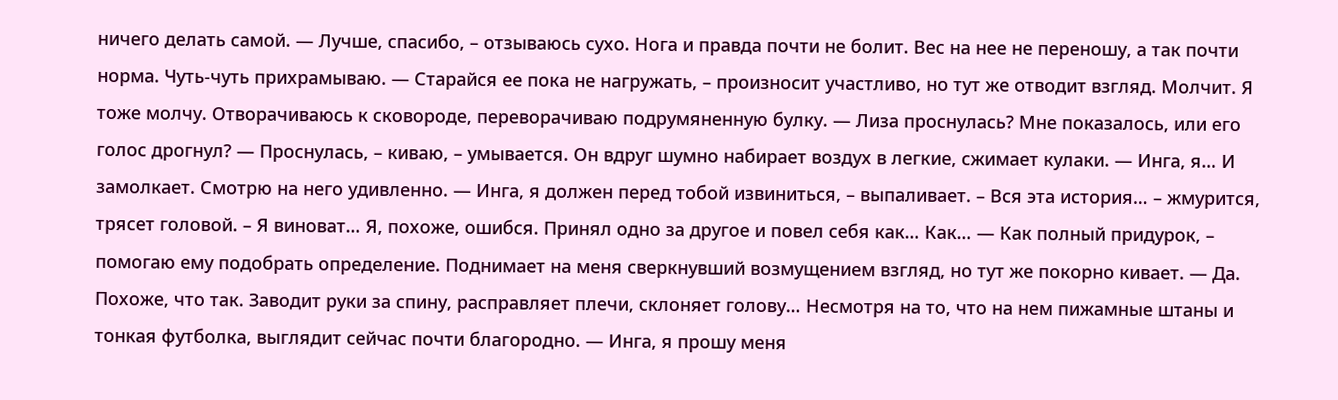ничего делать самой. — Лучше, спасибо, – отзываюсь сухо. Нога и правда почти не болит. Вес на нее не переношу, а так почти норма. Чуть-чуть прихрамываю. — Старайся ее пока не нагружать, – произносит участливо, но тут же отводит взгляд. Молчит. Я тоже молчу. Отворачиваюсь к сковороде, переворачиваю подрумяненную булку. — Лиза проснулась? Мне показалось, или его голос дрогнул? — Проснулась, – киваю, – умывается. Он вдруг шумно набирает воздух в легкие, сжимает кулаки. — Инга, я… И замолкает. Смотрю на него удивленно. — Инга, я должен перед тобой извиниться, – выпаливает. – Вся эта история… – жмурится, трясет головой. – Я виноват… Я, похоже, ошибся. Принял одно за другое и повел себя как… Как… — Как полный придурок, – помогаю ему подобрать определение. Поднимает на меня сверкнувший возмущением взгляд, но тут же покорно кивает. — Да. Похоже, что так. Заводит руки за спину, расправляет плечи, склоняет голову… Несмотря на то, что на нем пижамные штаны и тонкая футболка, выглядит сейчас почти благородно. — Инга, я прошу меня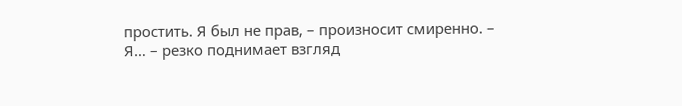простить. Я был не прав, – произносит смиренно. – Я… – резко поднимает взгляд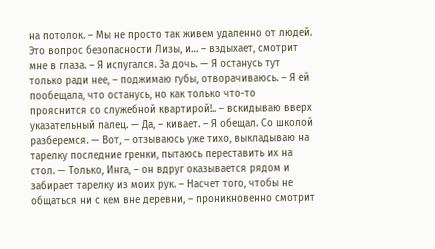на потолок. – Мы не просто так живем удаленно от людей. Это вопрос безопасности Лизы, и… – вздыхает, смотрит мне в глаза. – Я испугался. За дочь. — Я останусь тут только ради нее, – поджимаю губы, отворачиваюсь. – Я ей пообещала, что останусь, но как только что-то прояснится со служебной квартирой!.. – вскидываю вверх указательный палец. — Да, – кивает. – Я обещал. Со школой разберемся. — Вот, – отзываюсь уже тихо, выкладываю на тарелку последние гренки, пытаюсь переставить их на стол. — Только, Инга, – он вдруг оказывается рядом и забирает тарелку из моих рук. – Насчет того, чтобы не общаться ни с кем вне деревни, – проникновенно смотрит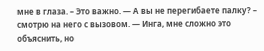мне в глаза. – Это важно. — А вы не перегибаете палку? – смотрю на него с вызовом. — Инга, мне сложно это объяснить, но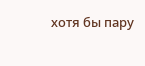хотя бы пару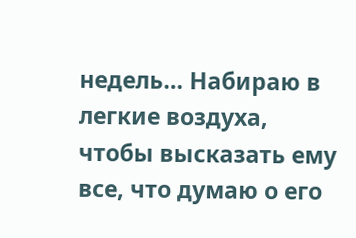недель… Набираю в легкие воздуха, чтобы высказать ему все, что думаю о его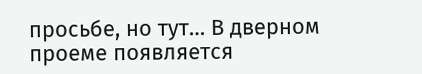просьбе, но тут… В дверном проеме появляется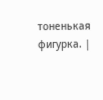тоненькая фигурка. |